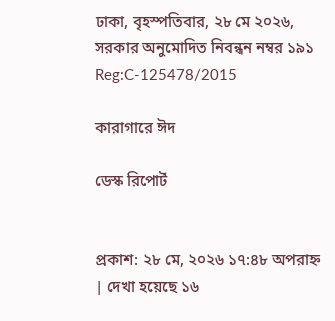ঢাকা, বৃহস্পতিবার, ২৮ মে ২০২৬,
সরকার অনুমোদিত নিবন্ধন নম্বর ১৯১
Reg:C-125478/2015

কারাগারে ঈদ

ডেস্ক রিপোর্ট


প্রকাশ: ২৮ মে, ২০২৬ ১৭:৪৮ অপরাহ্ন | দেখা হয়েছে ১৬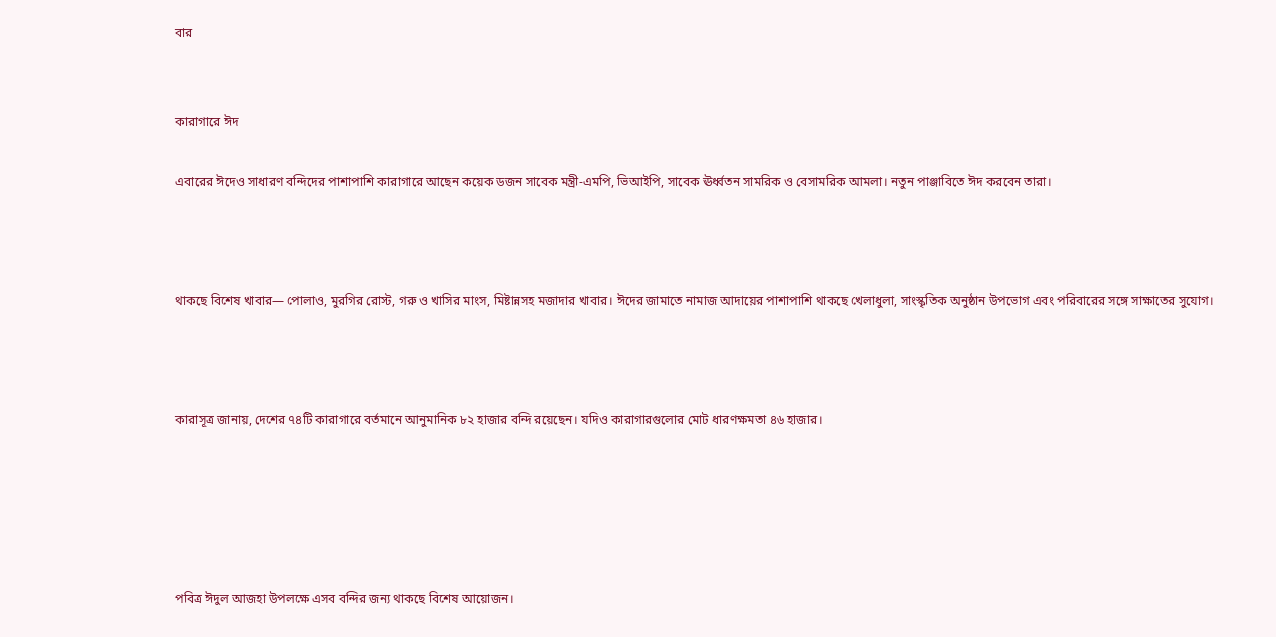বার


কারাগারে ঈদ

এবারের ঈদেও সাধারণ বন্দিদের পাশাপাশি কারাগারে আছেন কয়েক ডজন সাবেক মন্ত্রী-এমপি, ভিআইপি, সাবেক ঊর্ধ্বতন সামরিক ও বেসামরিক আমলা। নতুন পাঞ্জাবিতে ঈদ করবেন তারা।



থাকছে বিশেষ খাবার— পোলাও, মুরগির রোস্ট, গরু ও খাসির মাংস, মিষ্টান্নসহ মজাদার খাবার। ঈদের জামাতে নামাজ আদায়ের পাশাপাশি থাকছে খেলাধুলা, সাংস্কৃতিক অনুষ্ঠান উপভোগ এবং পরিবারের সঙ্গে সাক্ষাতের সুযোগ।



কারাসূত্র জানায়, দেশের ৭৪টি কারাগারে বর্তমানে আনুমানিক ৮২ হাজার বন্দি রয়েছেন। যদিও কারাগারগুলোর মোট ধারণক্ষমতা ৪৬ হাজার।





পবিত্র ঈদুল আজহা উপলক্ষে এসব বন্দির জন্য থাকছে বিশেষ আয়োজন।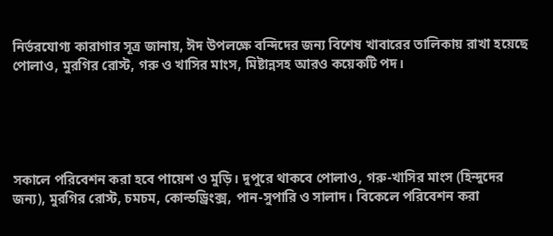নির্ভরযোগ্য কারাগার সূত্র জানায়, ঈদ উপলক্ষে বন্দিদের জন্য বিশেষ খাবারের তালিকায় রাখা হয়েছে পোলাও, মুরগির রোস্ট, গরু ও খাসির মাংস, মিষ্টান্নসহ আরও কয়েকটি পদ।





সকালে পরিবেশন করা হবে পায়েশ ও মুড়ি। দুপুরে থাকবে পোলাও, গরু-খাসির মাংস (হিন্দুদের জন্য), মুরগির রোস্ট, চমচম, কোল্ডড্রিংক্স, পান-সুপারি ও সালাদ। বিকেলে পরিবেশন করা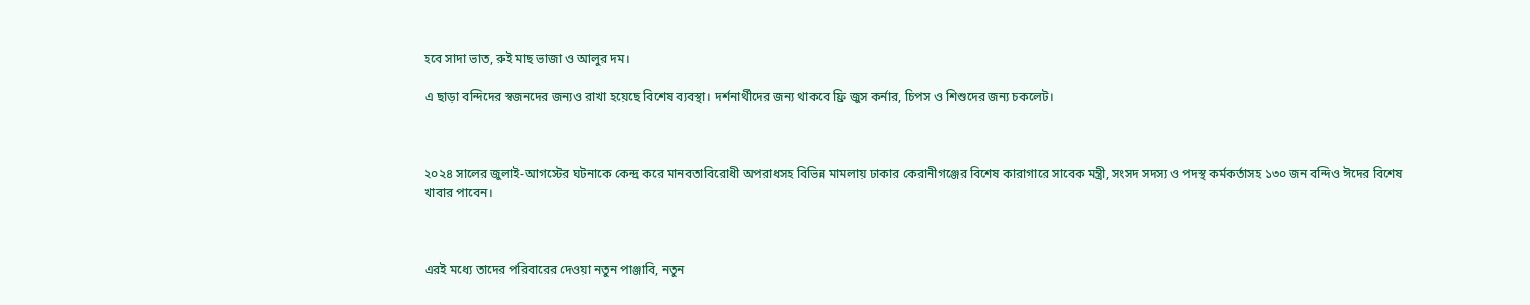হবে সাদা ভাত, রুই মাছ ভাজা ও আলুর দম।

এ ছাড়া বন্দিদের স্বজনদের জন্যও রাখা হয়েছে বিশেষ ব্যবস্থা। দর্শনার্থীদের জন্য থাকবে ফ্রি জুস কর্নার, চিপস ও শিশুদের জন্য চকলেট।



২০২৪ সালের জুলাই-আগস্টের ঘটনাকে কেন্দ্র করে মানবতাবিরোধী অপরাধসহ বিভিন্ন মামলায় ঢাকার কেরানীগঞ্জের বিশেষ কারাগারে সাবেক মন্ত্রী, সংসদ সদস্য ও পদস্থ কর্মকর্তাসহ ১৩০ জন বন্দিও ঈদের বিশেষ খাবার পাবেন।



এরই মধ্যে তাদের পরিবারের দেওয়া নতুন পাঞ্জাবি, নতুন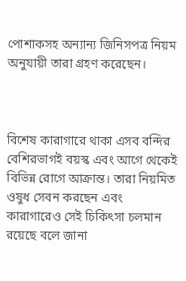পোশাকসহ অন্যান্য জিনিসপত্র নিয়ম অনুযায়ী তারা গ্রহণ করেছেন।



বিশেষ কারাগারে থাকা এসব বন্দির বেশিরভাগই বয়স্ক এবং আগে থেকেই বিভিন্ন রোগে আক্রান্ত। তারা নিয়মিত ওষুধ সেবন করছেন এবং কারাগারেও সেই চিকিৎসা চলমান রয়েছে বলে জানা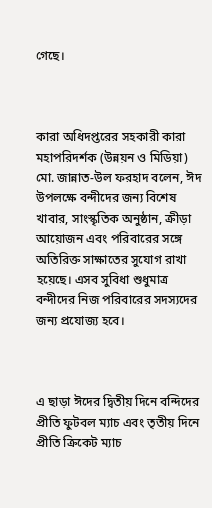গেছে।



কারা অধিদপ্তরের সহকারী কারা মহাপরিদর্শক (উন্নয়ন ও মিডিয়া) মো. জান্নাত-উল ফরহাদ বলেন, ঈদ উপলক্ষে বন্দীদের জন্য বিশেষ খাবার, সাংস্কৃতিক অনুষ্ঠান, ক্রীড়া আয়োজন এবং পরিবারের সঙ্গে অতিরিক্ত সাক্ষাতের সুযোগ রাখা হয়েছে। এসব সুবিধা শুধুমাত্র বন্দীদের নিজ পরিবারের সদস্যদের জন্য প্রযোজ্য হবে।



এ ছাড়া ঈদের দ্বিতীয় দিনে বন্দিদের প্রীতি ফুটবল ম্যাচ এবং তৃতীয় দিনে প্রীতি ক্রিকেট ম্যাচ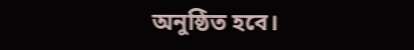অনুষ্ঠিত হবে।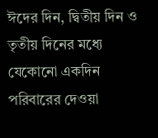ঈদের দিন, দ্বিতীয় দিন ও তৃতীয় দিনের মধ্যে যেকোনো একদিন পরিবারের দেওয়া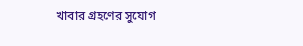খাবার গ্রহণের সুযোগ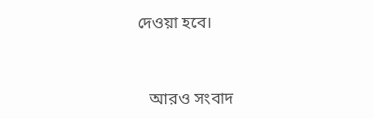দেওয়া হবে।


   আরও সংবাদ